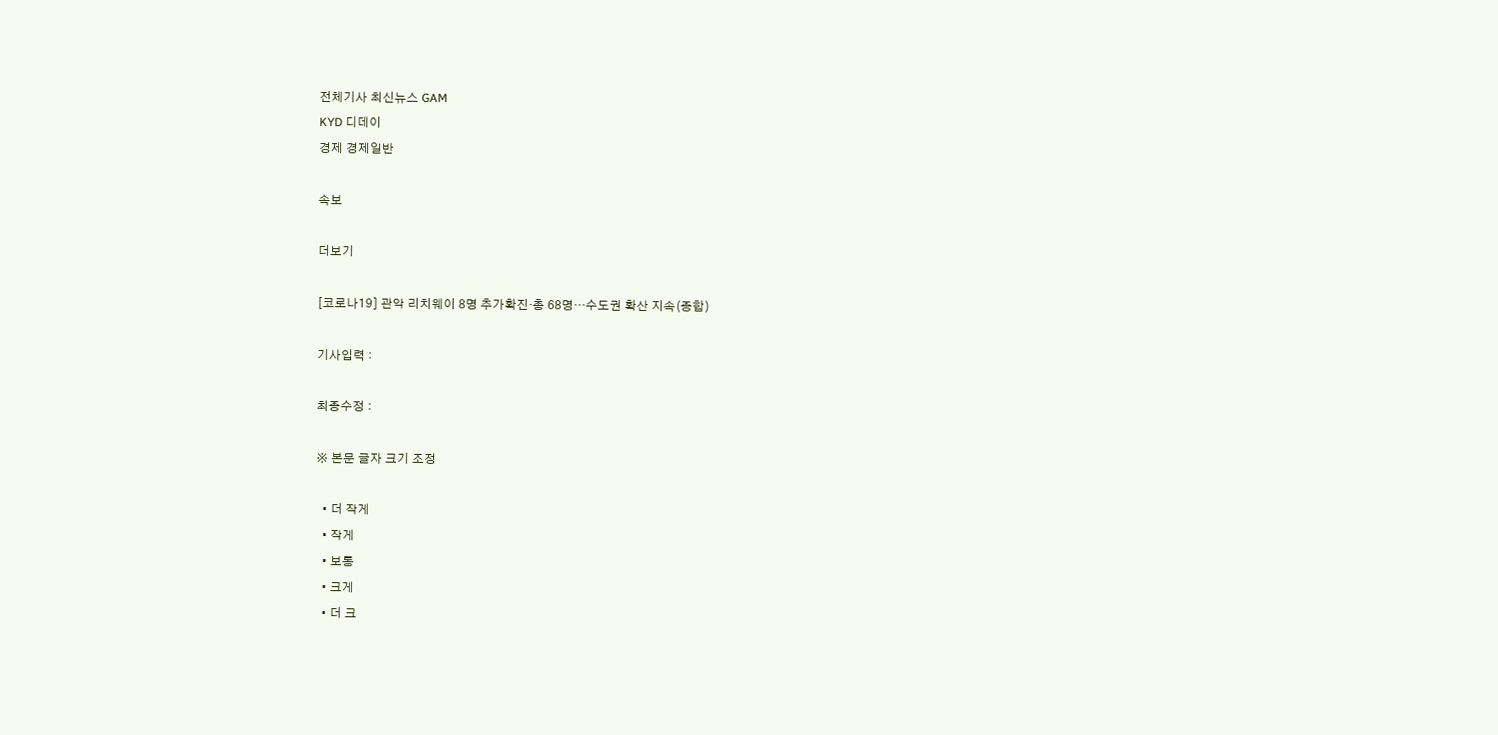전체기사 최신뉴스 GAM
KYD 디데이
경제 경제일반

속보

더보기

[코로나19] 관악 리치웨이 8명 추가확진·총 68명…수도권 확산 지속(종합)

기사입력 :

최종수정 :

※ 본문 글자 크기 조정

  • 더 작게
  • 작게
  • 보통
  • 크게
  • 더 크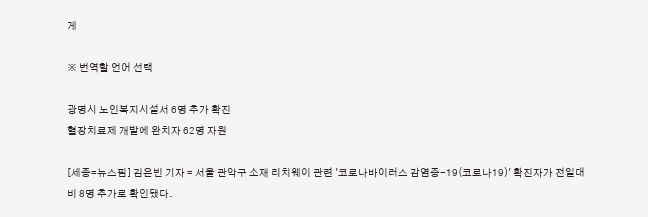게

※ 번역할 언어 선택

광명시 노인복지시설서 6명 추가 확진
혈장치료제 개발에 완치자 62명 자원

[세종=뉴스핌] 김은빈 기자 = 서울 관악구 소재 리치웨이 관련 '코로나바이러스 감염증-19(코로나19)' 확진자가 전일대비 8명 추가로 확인됐다.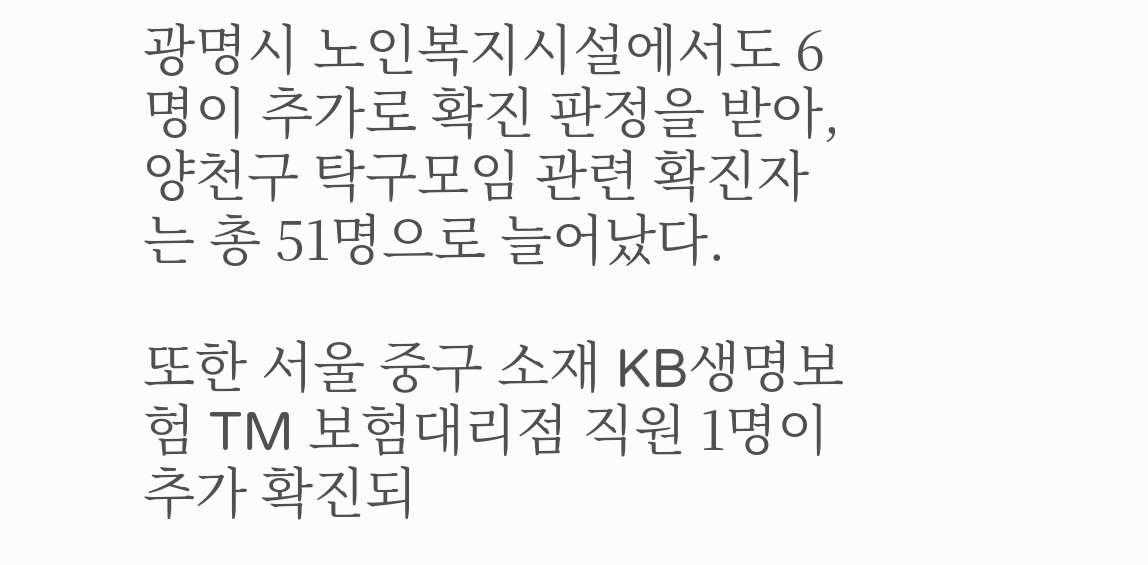광명시 노인복지시설에서도 6명이 추가로 확진 판정을 받아, 양천구 탁구모임 관련 확진자는 총 51명으로 늘어났다.

또한 서울 중구 소재 KB생명보험 TM 보험대리점 직원 1명이 추가 확진되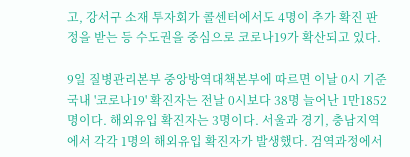고, 강서구 소재 투자회가 콜센터에서도 4명이 추가 확진 판정을 받는 등 수도권을 중심으로 코로나19가 확산되고 있다.

9일 질병관리본부 중앙방역대책본부에 따르면 이날 0시 기준 국내 '코로나19' 확진자는 전날 0시보다 38명 늘어난 1만1852명이다. 해외유입 확진자는 3명이다. 서울과 경기, 충남지역에서 각각 1명의 해외유입 확진자가 발생했다. 검역과정에서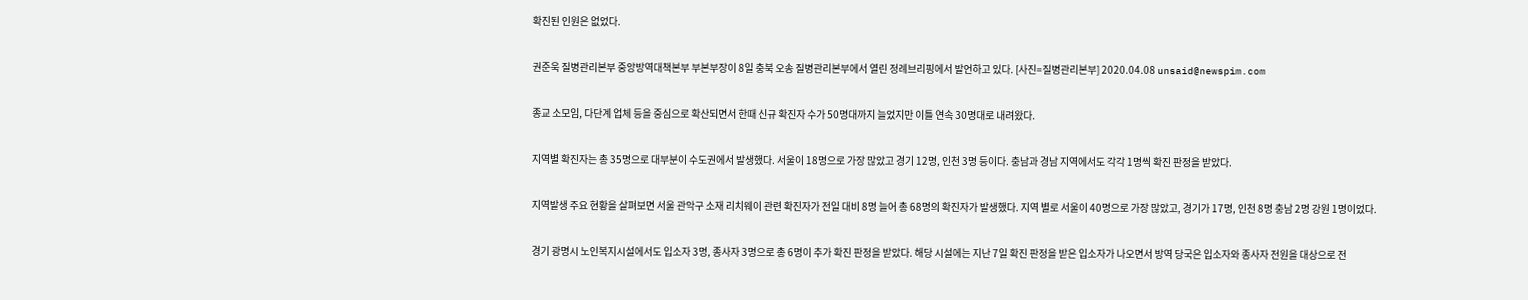확진된 인원은 없었다.

권준욱 질병관리본부 중앙방역대책본부 부본부장이 8일 충북 오송 질병관리본부에서 열린 정례브리핑에서 발언하고 있다. [사진=질병관리본부] 2020.04.08 unsaid@newspim.com

종교 소모임, 다단계 업체 등을 중심으로 확산되면서 한때 신규 확진자 수가 50명대까지 늘었지만 이틀 연속 30명대로 내려왔다.

지역별 확진자는 총 35명으로 대부분이 수도권에서 발생했다. 서울이 18명으로 가장 많았고 경기 12명, 인천 3명 등이다. 충남과 경남 지역에서도 각각 1명씩 확진 판정을 받았다.

지역발생 주요 현황을 살펴보면 서울 관악구 소재 리치웨이 관련 확진자가 전일 대비 8명 늘어 총 68명의 확진자가 발생했다. 지역 별로 서울이 40명으로 가장 많았고, 경기가 17명, 인천 8명 충남 2명 강원 1명이었다.

경기 광명시 노인복지시설에서도 입소자 3명, 종사자 3명으로 총 6명이 추가 확진 판정을 받았다. 해당 시설에는 지난 7일 확진 판정을 받은 입소자가 나오면서 방역 당국은 입소자와 종사자 전원을 대상으로 전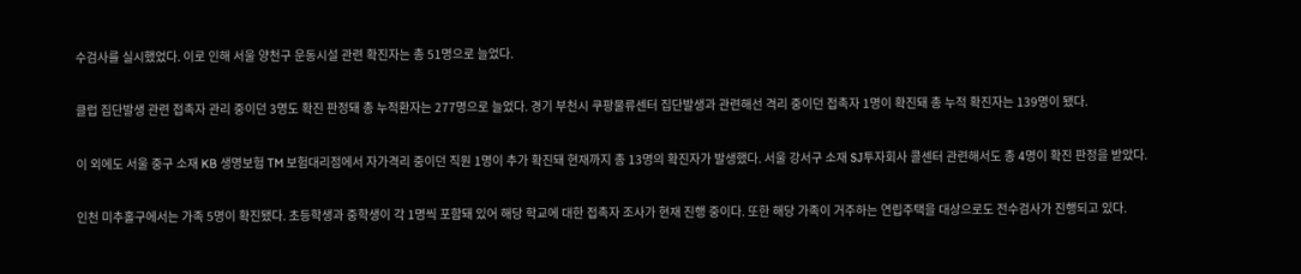수검사를 실시했었다. 이로 인해 서울 양천구 운동시설 관련 확진자는 총 51명으로 늘었다.

클럽 집단발생 관련 접촉자 관리 중이던 3명도 확진 판정돼 총 누적환자는 277명으로 늘었다. 경기 부천시 쿠팡물류센터 집단발생과 관련해선 격리 중이던 접촉자 1명이 확진돼 총 누적 확진자는 139명이 됐다.

이 외에도 서울 중구 소재 KB 생명보험 TM 보험대리점에서 자가격리 중이던 직원 1명이 추가 확진돼 현재까지 총 13명의 확진자가 발생했다. 서울 강서구 소재 SJ투자회사 콜센터 관련해서도 총 4명이 확진 판정을 받았다.

인천 미추홀구에서는 가족 5명이 확진됐다. 초등학생과 중학생이 각 1명씩 포함돼 있어 해당 학교에 대한 접촉자 조사가 현재 진행 중이다. 또한 해당 가족이 거주하는 연립주택을 대상으로도 전수검사가 진행되고 있다.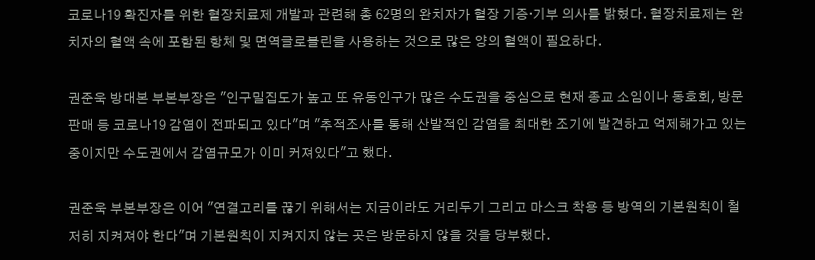코로나19 확진자를 위한 혈장치료제 개발과 관련해 총 62명의 완치자가 혈장 기증·기부 의사를 밝혔다. 혈장치료제는 완치자의 혈액 속에 포함된 항체 및 면역글로블린을 사용하는 것으로 많은 양의 혈액이 필요하다.

권준욱 방대본 부본부장은 "인구밀집도가 높고 또 유동인구가 많은 수도권을 중심으로 현재 종교 소임이나 동호회, 방문 판매 등 코로나19 감염이 전파되고 있다"며 "추적조사를 통해 산발적인 감염을 최대한 조기에 발견하고 억제해가고 있는 중이지만 수도권에서 감염규모가 이미 커져있다"고 했다.

권준욱 부본부장은 이어 "연결고리를 끊기 위해서는 지금이라도 거리두기 그리고 마스크 착용 등 방역의 기본원칙이 철저히 지켜져야 한다"며 기본원칙이 지켜지지 않는 곳은 방문하지 않을 것을 당부했다.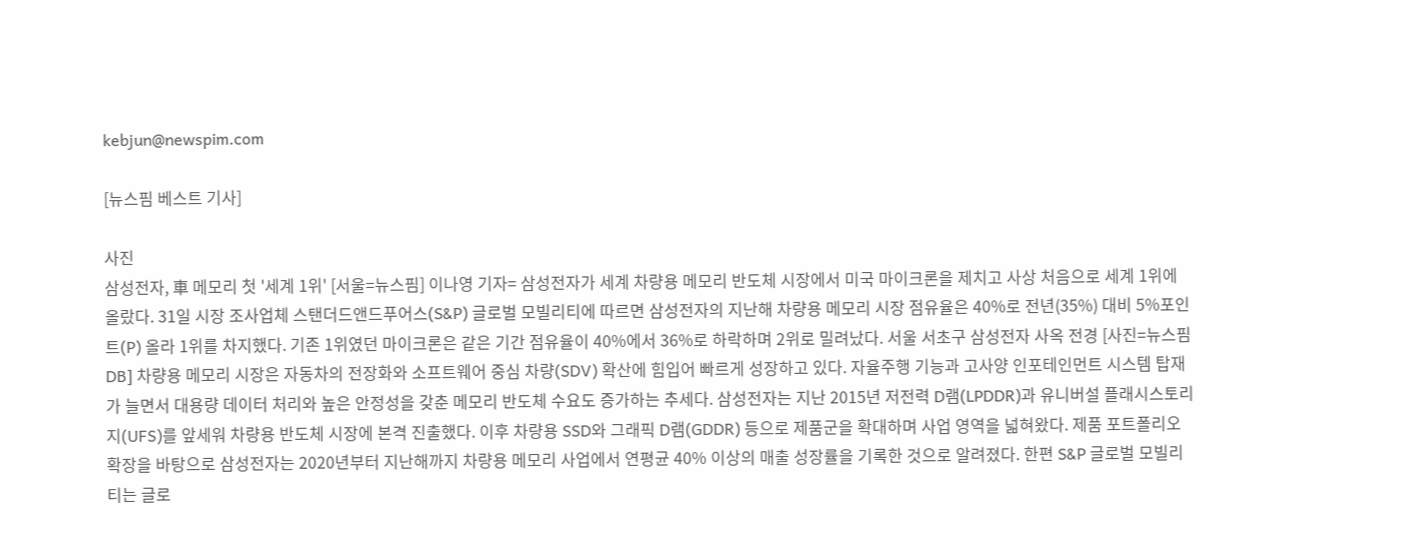kebjun@newspim.com

[뉴스핌 베스트 기사]

사진
삼성전자, 車 메모리 첫 '세계 1위' [서울=뉴스핌] 이나영 기자= 삼성전자가 세계 차량용 메모리 반도체 시장에서 미국 마이크론을 제치고 사상 처음으로 세계 1위에 올랐다. 31일 시장 조사업체 스탠더드앤드푸어스(S&P) 글로벌 모빌리티에 따르면 삼성전자의 지난해 차량용 메모리 시장 점유율은 40%로 전년(35%) 대비 5%포인트(P) 올라 1위를 차지했다. 기존 1위였던 마이크론은 같은 기간 점유율이 40%에서 36%로 하락하며 2위로 밀려났다. 서울 서초구 삼성전자 사옥 전경 [사진=뉴스핌DB] 차량용 메모리 시장은 자동차의 전장화와 소프트웨어 중심 차량(SDV) 확산에 힘입어 빠르게 성장하고 있다. 자율주행 기능과 고사양 인포테인먼트 시스템 탑재가 늘면서 대용량 데이터 처리와 높은 안정성을 갖춘 메모리 반도체 수요도 증가하는 추세다. 삼성전자는 지난 2015년 저전력 D램(LPDDR)과 유니버설 플래시스토리지(UFS)를 앞세워 차량용 반도체 시장에 본격 진출했다. 이후 차량용 SSD와 그래픽 D램(GDDR) 등으로 제품군을 확대하며 사업 영역을 넓혀왔다. 제품 포트폴리오 확장을 바탕으로 삼성전자는 2020년부터 지난해까지 차량용 메모리 사업에서 연평균 40% 이상의 매출 성장률을 기록한 것으로 알려졌다. 한편 S&P 글로벌 모빌리티는 글로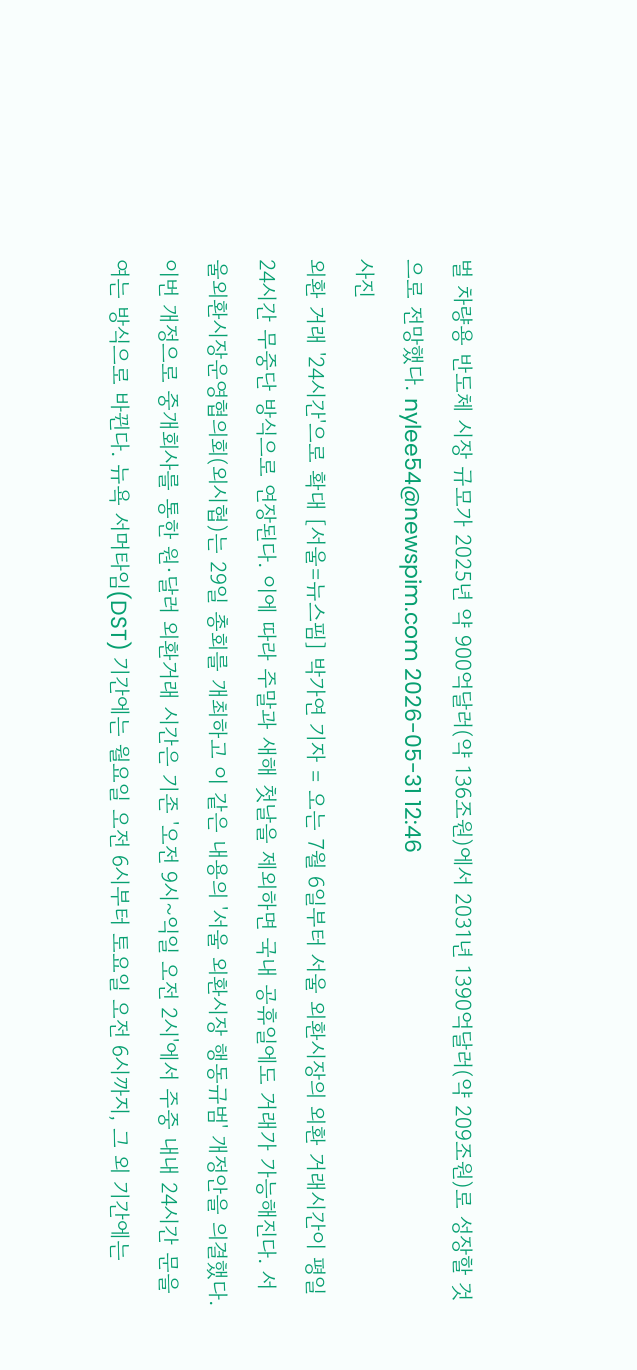벌 차량용 반도체 시장 규모가 2025년 약 900억달러(약 136조원)에서 2031년 1390억달러(약 209조원)로 성장할 것으로 전망했다. nylee54@newspim.com 2026-05-31 12:46
사진
외환 거래 '24시간'으로 확대 [서울=뉴스핌] 박가연 기자 = 오는 7월 6일부터 서울 외환시장의 외환 거래시간이 평일 24시간 무중단 방식으로 연장된다. 이에 따라 주말과 새해 첫날을 제외하면 국내 공휴일에도 거래가 가능해진다. 서울외환시장운영협의회(외시협)는 29일 총회를 개최하고 이 같은 내용의 '서울 외환시장 행동규범' 개정안을 의결했다. 이번 개정으로 중개회사를 통한 원·달러 외환거래 시간은 기존 '오전 9시~익일 오전 2시'에서 주중 내내 24시간 문을 여는 방식으로 바뀐다. 뉴욕 서머타임(DST) 기간에는 월요일 오전 6시부터 토요일 오전 6시까지, 그 외 기간에는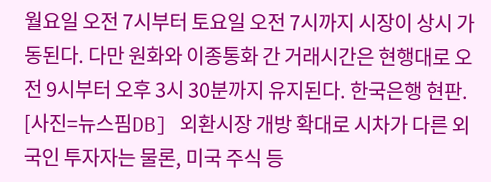월요일 오전 7시부터 토요일 오전 7시까지 시장이 상시 가동된다. 다만 원화와 이종통화 간 거래시간은 현행대로 오전 9시부터 오후 3시 30분까지 유지된다. 한국은행 현판. [사진=뉴스핌DB] 외환시장 개방 확대로 시차가 다른 외국인 투자자는 물론, 미국 주식 등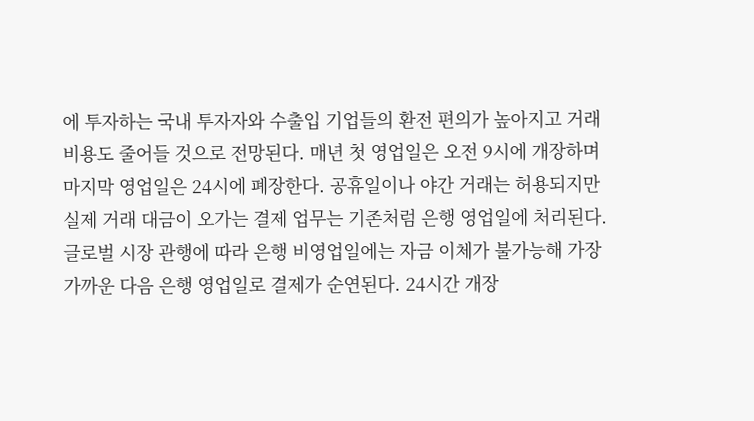에 투자하는 국내 투자자와 수출입 기업들의 환전 편의가 높아지고 거래 비용도 줄어들 것으로 전망된다. 매년 첫 영업일은 오전 9시에 개장하며 마지막 영업일은 24시에 폐장한다. 공휴일이나 야간 거래는 허용되지만 실제 거래 대금이 오가는 결제 업무는 기존처럼 은행 영업일에 처리된다. 글로벌 시장 관행에 따라 은행 비영업일에는 자금 이체가 불가능해 가장 가까운 다음 은행 영업일로 결제가 순연된다. 24시간 개장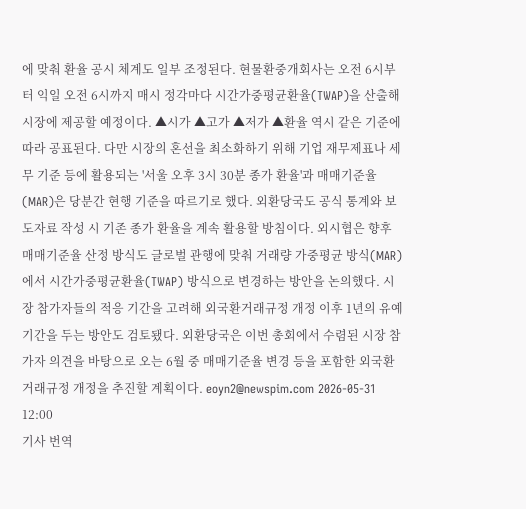에 맞춰 환율 공시 체계도 일부 조정된다. 현물환중개회사는 오전 6시부터 익일 오전 6시까지 매시 정각마다 시간가중평균환율(TWAP)을 산출해 시장에 제공할 예정이다. ▲시가 ▲고가 ▲저가 ▲환율 역시 같은 기준에 따라 공표된다. 다만 시장의 혼선을 최소화하기 위해 기업 재무제표나 세무 기준 등에 활용되는 '서울 오후 3시 30분 종가 환율'과 매매기준율(MAR)은 당분간 현행 기준을 따르기로 했다. 외환당국도 공식 통계와 보도자료 작성 시 기존 종가 환율을 계속 활용할 방침이다. 외시협은 향후 매매기준율 산정 방식도 글로벌 관행에 맞춰 거래량 가중평균 방식(MAR)에서 시간가중평균환율(TWAP) 방식으로 변경하는 방안을 논의했다. 시장 참가자들의 적응 기간을 고려해 외국환거래규정 개정 이후 1년의 유예기간을 두는 방안도 검토됐다. 외환당국은 이번 총회에서 수렴된 시장 참가자 의견을 바탕으로 오는 6월 중 매매기준율 변경 등을 포함한 외국환거래규정 개정을 추진할 계획이다. eoyn2@newspim.com 2026-05-31 12:00
기사 번역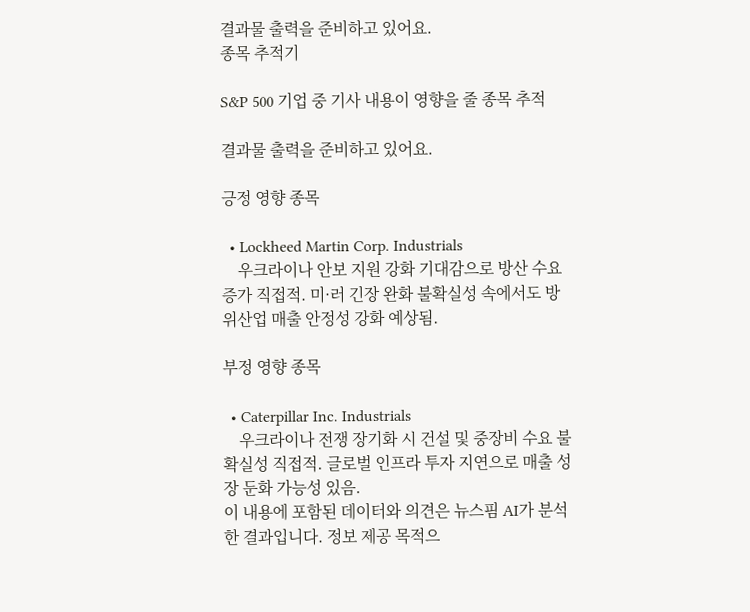결과물 출력을 준비하고 있어요.
종목 추적기

S&P 500 기업 중 기사 내용이 영향을 줄 종목 추적

결과물 출력을 준비하고 있어요.

긍정 영향 종목

  • Lockheed Martin Corp. Industrials
    우크라이나 안보 지원 강화 기대감으로 방산 수요 증가 직접적. 미·러 긴장 완화 불확실성 속에서도 방위산업 매출 안정성 강화 예상됨.

부정 영향 종목

  • Caterpillar Inc. Industrials
    우크라이나 전쟁 장기화 시 건설 및 중장비 수요 불확실성 직접적. 글로벌 인프라 투자 지연으로 매출 성장 둔화 가능성 있음.
이 내용에 포함된 데이터와 의견은 뉴스핌 AI가 분석한 결과입니다. 정보 제공 목적으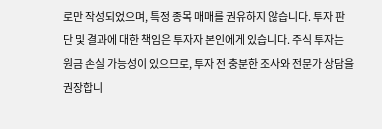로만 작성되었으며, 특정 종목 매매를 권유하지 않습니다. 투자 판단 및 결과에 대한 책임은 투자자 본인에게 있습니다. 주식 투자는 원금 손실 가능성이 있으므로, 투자 전 충분한 조사와 전문가 상담을 권장합니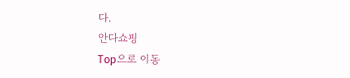다.
안다쇼핑
Top으로 이동